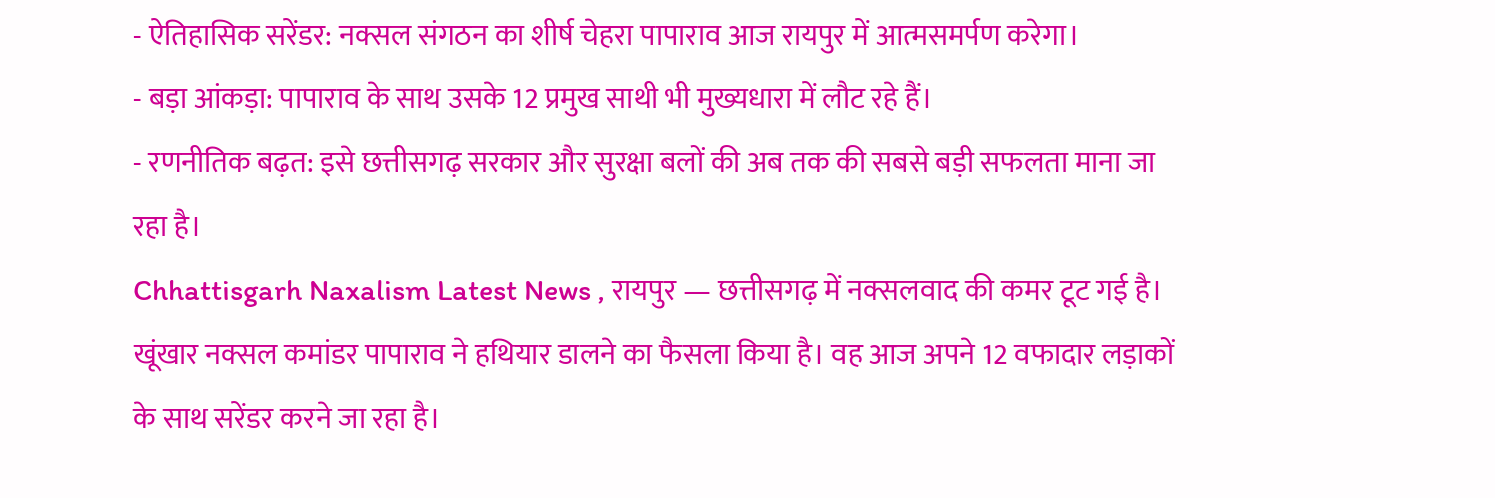- ऐतिहासिक सरेंडर: नक्सल संगठन का शीर्ष चेहरा पापाराव आज रायपुर में आत्मसमर्पण करेगा।
- बड़ा आंकड़ा: पापाराव के साथ उसके 12 प्रमुख साथी भी मुख्यधारा में लौट रहे हैं।
- रणनीतिक बढ़त: इसे छत्तीसगढ़ सरकार और सुरक्षा बलों की अब तक की सबसे बड़ी सफलता माना जा रहा है।
Chhattisgarh Naxalism Latest News , रायपुर — छत्तीसगढ़ में नक्सलवाद की कमर टूट गई है। खूंखार नक्सल कमांडर पापाराव ने हथियार डालने का फैसला किया है। वह आज अपने 12 वफादार लड़ाकों के साथ सरेंडर करने जा रहा है।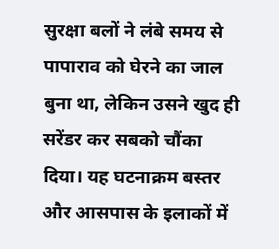सुरक्षा बलों ने लंबे समय से पापाराव को घेरने का जाल बुना था, लेकिन उसने खुद ही सरेंडर कर सबको चौंका दिया। यह घटनाक्रम बस्तर और आसपास के इलाकों में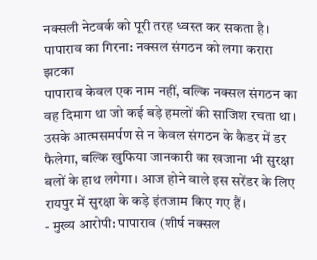नक्सली नेटवर्क को पूरी तरह ध्वस्त कर सकता है।
पापाराव का गिरना: नक्सल संगठन को लगा करारा झटका
पापाराव केवल एक नाम नहीं, बल्कि नक्सल संगठन का वह दिमाग था जो कई बड़े हमलों की साजिश रचता था। उसके आत्मसमर्पण से न केवल संगठन के कैडर में डर फैलेगा, बल्कि खुफिया जानकारी का खजाना भी सुरक्षा बलों के हाथ लगेगा। आज होने वाले इस सरेंडर के लिए रायपुर में सुरक्षा के कड़े इंतजाम किए गए हैं।
- मुख्य आरोपी: पापाराव (शीर्ष नक्सल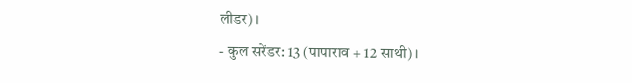लीडर)।
- कुल सरेंडर: 13 (पापाराव + 12 साथी)।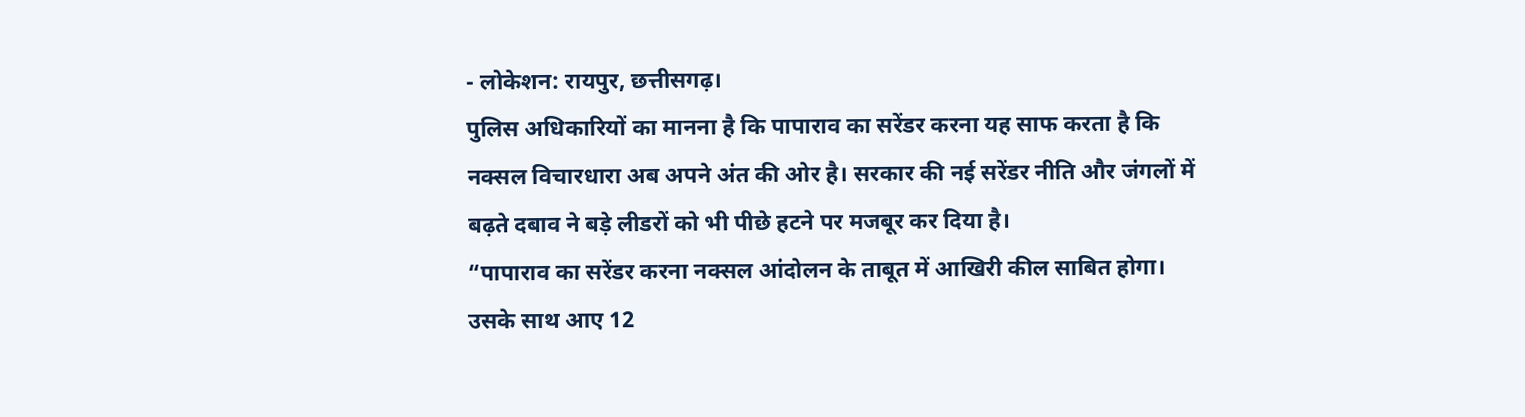- लोकेशन: रायपुर, छत्तीसगढ़।
पुलिस अधिकारियों का मानना है कि पापाराव का सरेंडर करना यह साफ करता है कि नक्सल विचारधारा अब अपने अंत की ओर है। सरकार की नई सरेंडर नीति और जंगलों में बढ़ते दबाव ने बड़े लीडरों को भी पीछे हटने पर मजबूर कर दिया है।
“पापाराव का सरेंडर करना नक्सल आंदोलन के ताबूत में आखिरी कील साबित होगा। उसके साथ आए 12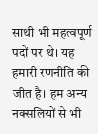साथी भी महत्वपूर्ण पदों पर थे। यह हमारी रणनीति की जीत है। हम अन्य नक्सलियों से भी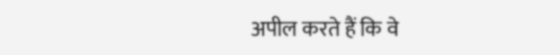अपील करते हैं कि वे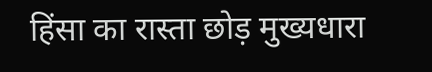हिंसा का रास्ता छोड़ मुख्यधारा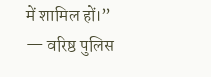में शामिल हों।”
— वरिष्ठ पुलिस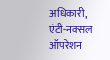अधिकारी, एंटी-नक्सल ऑपरेशन